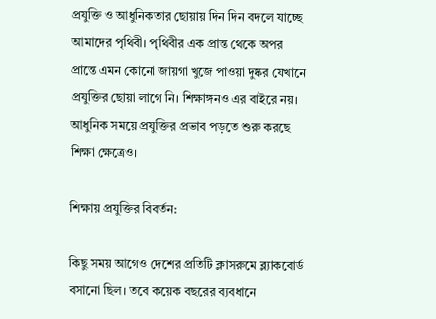প্রযুক্তি ও আধুনিকতার ছোয়ায় দিন দিন বদলে যাচ্ছে আমাদের পৃথিবী। পৃথিবীর এক প্রান্ত থেকে অপর প্রান্তে এমন কোনো জায়গা খুজে পাওয়া দুষ্কর যেখানে প্রযুক্তির ছোয়া লাগে নি। শিক্ষাঙ্গনও এর বাইরে নয়। আধুনিক সময়ে প্রযুক্তির প্রভাব পড়তে শুরু করছে শিক্ষা ক্ষেত্রেও।

শিক্ষায় প্রযুক্তির বিবর্তন:

কিছু সময় আগেও দেশের প্রতিটি ক্লাসরুমে ব্ল্যাকবোর্ড বসানো ছিল। তবে কয়েক বছরের ব্যবধানে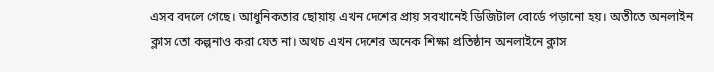এসব বদলে গেছে। আধুনিকতার ছোয়ায় এখন দেশের প্রায় সবখানেই ডিজিটাল বোর্ডে পড়ানো হয়। অতীতে অনলাইন ক্লাস তো কল্পনাও করা যেত না। অথচ এখন দেশের অনেক শিক্ষা প্রতিষ্ঠান অনলাইনে ক্লাস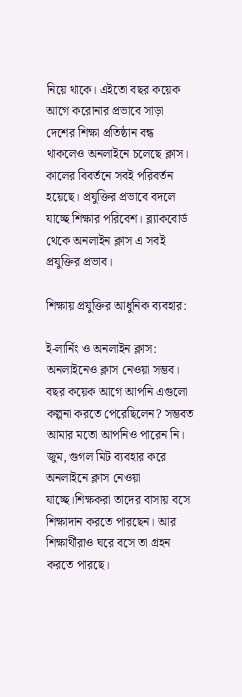নিয়ে থাকে। এইতো বছর কয়েক আগে করোনার প্রভাবে সাড়া দেশের শিক্ষা প্রতিষ্ঠান বন্ধ থাকলেও অনলাইনে চলেছে ক্লাস। কালের বিবর্তনে সবই পরিবর্তন হয়েছে। প্রযুক্তির প্রভাবে বদলে যাচ্ছে শিক্ষার পরিবেশ। ব্ল্যাকবোর্ড থেকে অনলাইন ক্লাস এ সবই প্রযুক্তির প্রভাব।

শিক্ষায় প্রযুক্তির আধুনিক ব্যবহার:

ই-লার্নিং ও অনলাইন ক্লাস: অনলাইনেও ক্লাস নেওয়া সম্ভব। বছর কয়েক আগে আপনি এগুলো কল্পনা করতে পেরেছিলেন? সম্ভবত আমার মতো আপনিও পারেন নি। জুম, গুগল মিট ব্যবহার করে অনলাইনে ক্লাস নেওয়া যাচ্ছে।শিক্ষকরা তাদের বাসায় বসে শিক্ষাদান করতে পারছেন। আর শিক্ষার্থীরাও ঘরে বসে তা গ্রহন করতে পারছে।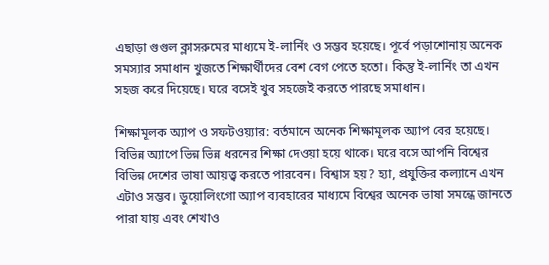এছাড়া গুগুল ক্লাসরুমের মাধ্যমে ই-লার্নিং ও সম্ভব হয়েছে। পূর্বে পড়াশোনায় অনেক সমস্যার সমাধান খুজতে শিক্ষার্থীদের বেশ বেগ পেতে হতো। কিন্তু ই-লার্নিং তা এখন সহজ করে দিয়েছে। ঘরে বসেই খুব সহজেই করতে পারছে সমাধান।

শিক্ষামূলক অ্যাপ ও সফটওয়্যার: বর্তমানে অনেক শিক্ষামূলক অ্যাপ বের হয়েছে। বিভিন্ন অ্যাপে ভিন্ন ভিন্ন ধরনের শিক্ষা দেওয়া হয়ে থাকে। ঘরে বসে আপনি বিশ্বের বিভিন্ন দেশের ভাষা আয়ত্ত্ব করতে পারবেন। বিশ্বাস হয়? হ্যা, প্রযুক্তির কল্যানে এখন এটাও সম্ভব। ডুয়োলিংগো অ্যাপ ব্যবহারের মাধ্যমে বিশ্বের অনেক ভাষা সমন্ধে জানতে পারা যায় এবং শেখাও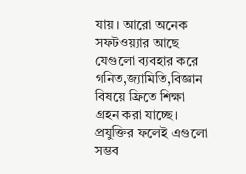যায়। আরো অনেক সফটওয়্যার আছে যেগুলো ব্যবহার করে গনিত,জ্যামিতি,বিজ্ঞান বিষয়ে ফ্রিতে শিক্ষা গ্রহন করা যাচ্ছে। প্রযুক্তির ফলেই এগুলো সম্ভব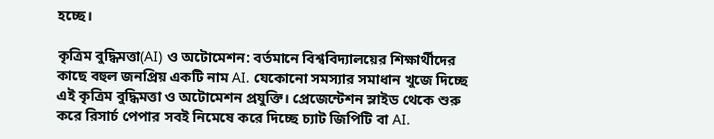হচ্ছে।

কৃত্রিম বুদ্ধিমত্তা(AI) ও অটোমেশন: বর্তমানে বিশ্ববিদ্যালয়ের শিক্ষার্থীদের কাছে বহুল জনপ্রিয় একটি নাম AI. যেকোনো সমস্যার সমাধান খুজে দিচ্ছে এই কৃত্রিম বুদ্ধিমত্তা ও অটোমেশন প্রযুক্তি। প্রেজেন্টেশন স্লাইড থেকে শুরু করে রিসার্চ পেপার সবই নিমেষে করে দিচ্ছে চ্যাট জিপিটি বা AI.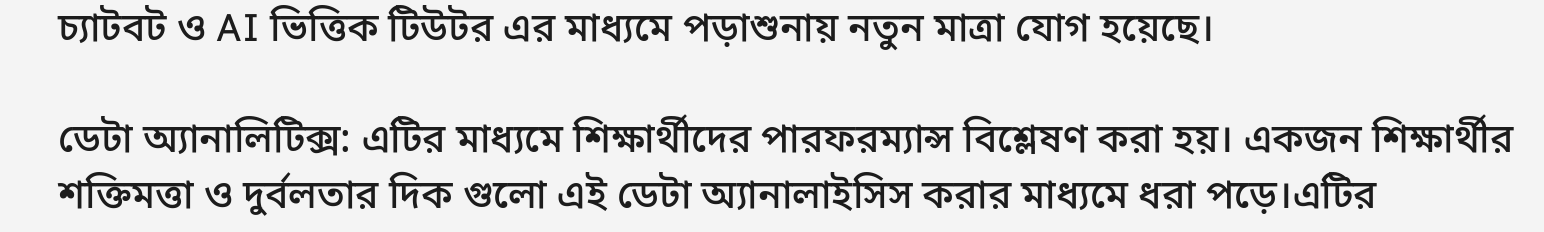চ্যাটবট ও AI ভিত্তিক টিউটর এর মাধ্যমে পড়াশুনায় নতুন মাত্রা যোগ হয়েছে।

ডেটা অ্যানালিটিক্স: এটির মাধ্যমে শিক্ষার্থীদের পারফরম্যান্স বিশ্লেষণ করা হয়। একজন শিক্ষার্থীর শক্তিমত্তা ও দুর্বলতার দিক গুলো এই ডেটা অ্যানালাইসিস করার মাধ্যমে ধরা পড়ে।এটির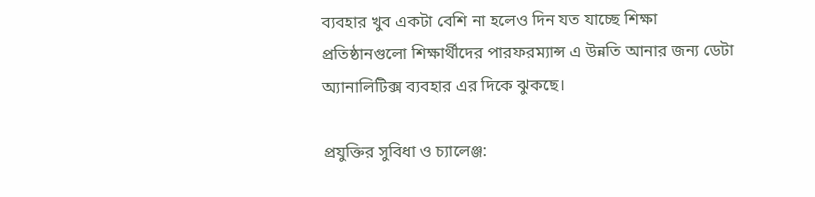ব্যবহার খুব একটা বেশি না হলেও দিন যত যাচ্ছে শিক্ষা প্রতিষ্ঠানগুলো শিক্ষার্থীদের পারফরম্যান্স এ উন্নতি আনার জন্য ডেটা অ্যানালিটিক্স ব্যবহার এর দিকে ঝুকছে।

প্রযুক্তির সুবিধা ও চ্যালেঞ্জ: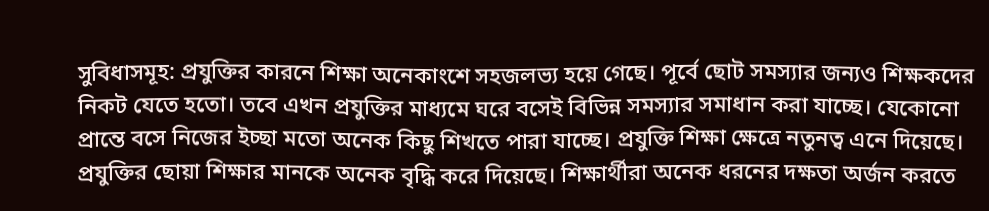সুবিধাসমূহ: প্রযুক্তির কারনে শিক্ষা অনেকাংশে সহজলভ্য হয়ে গেছে। পূর্বে ছোট সমস্যার জন্যও শিক্ষকদের নিকট যেতে হতো। তবে এখন প্রযুক্তির মাধ্যমে ঘরে বসেই বিভিন্ন সমস্যার সমাধান করা যাচ্ছে। যেকোনো প্রান্তে বসে নিজের ইচ্ছা মতো অনেক কিছু শিখতে পারা যাচ্ছে। প্রযুক্তি শিক্ষা ক্ষেত্রে নতুনত্ব এনে দিয়েছে। প্রযুক্তির ছোয়া শিক্ষার মানকে অনেক বৃদ্ধি করে দিয়েছে। শিক্ষার্থীরা অনেক ধরনের দক্ষতা অর্জন করতে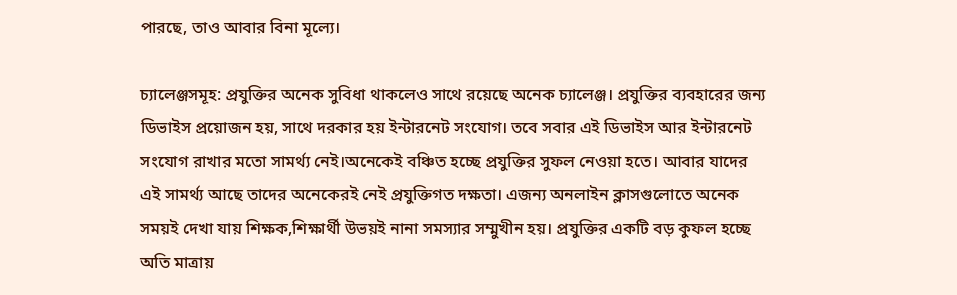পারছে, তাও আবার বিনা মূল্যে।

চ্যালেঞ্জসমূহ: প্রযুক্তির অনেক সুবিধা থাকলেও সাথে রয়েছে অনেক চ্যালেঞ্জ। প্রযুক্তির ব্যবহারের জন্য ডিভাইস প্রয়োজন হয়, সাথে দরকার হয় ইন্টারনেট সংযোগ। তবে সবার এই ডিভাইস আর ইন্টারনেট সংযোগ রাখার মতো সামর্থ্য নেই।অনেকেই বঞ্চিত হচ্ছে প্রযুক্তির সুফল নেওয়া হতে। আবার যাদের এই সামর্থ্য আছে তাদের অনেকেরই নেই প্রযুক্তিগত দক্ষতা। এজন্য অনলাইন ক্লাসগুলোতে অনেক সময়ই দেখা যায় শিক্ষক,শিক্ষার্থী উভয়ই নানা সমস্যার সম্মুখীন হয়। প্রযুক্তির একটি বড় কুফল হচ্ছে অতি মাত্রায়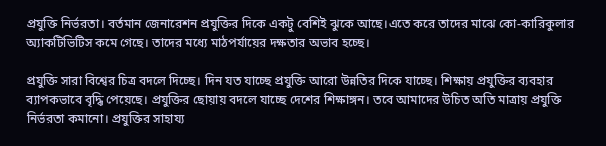প্রযুক্তি নির্ভরতা। বর্তমান জেনারেশন প্রযুক্তির দিকে একটু বেশিই ঝুকে আছে।এতে করে তাদের মাঝে কো-কারিকুলার অ্যাকটিভিটিস কমে গেছে। তাদের মধ্যে মাঠপর্যায়ের দক্ষতার অভাব হচ্ছে।

প্রযুক্তি সারা বিশ্বের চিত্র বদলে দিচ্ছে। দিন যত যাচ্ছে প্রযুক্তি আরো উন্নতির দিকে যাচ্ছে। শিক্ষায় প্রযুক্তির ব্যবহার ব্যাপকভাবে বৃদ্ধি পেয়েছে। প্রযুক্তির ছোয়ায় বদলে যাচ্ছে দেশের শিক্ষাঙ্গন। তবে আমাদের উচিত অতি মাত্রায় প্রযুক্তি নির্ভরতা কমানো। প্রযুক্তির সাহায্য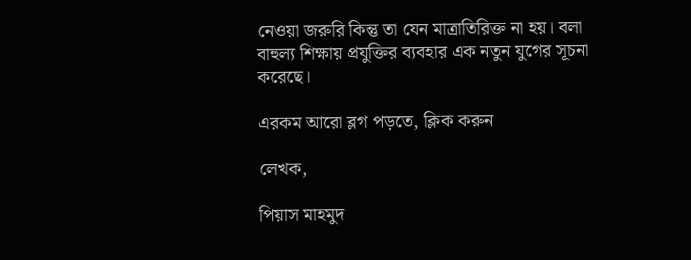নেওয়া জরুরি কিন্তু তা যেন মাত্রাতিরিক্ত না হয়। বলা বাহুল্য শিক্ষায় প্রযুক্তির ব্যবহার এক নতুন যুগের সূচনা করেছে।

এরকম আরো ব্লগ পড়তে, ক্লিক করুন

লেখক,

পিয়াস মাহমুদ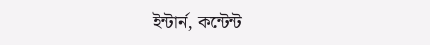ইন্টার্ন, কন্টেন্ট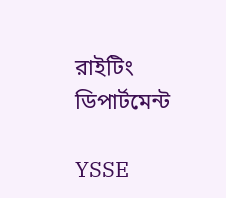রাইটিং ডিপার্টমেন্ট

YSSE